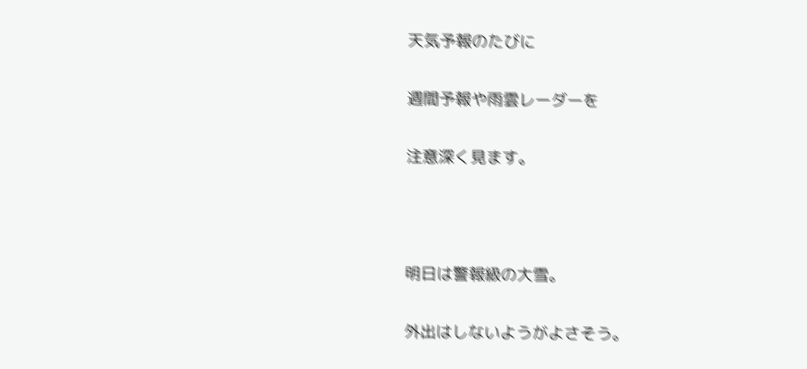天気予報のたびに

週間予報や雨雲レーダーを

注意深く見ます。



明日は警報級の大雪。

外出はしないようがよさそう。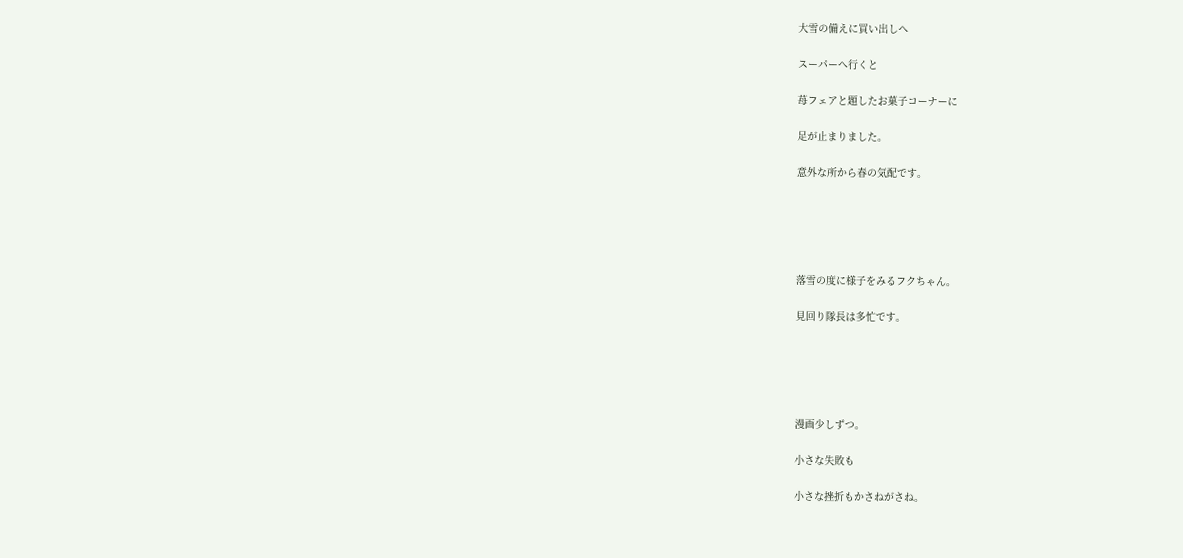大雪の備えに買い出しへ

スーパーへ行くと

苺フェアと題したお菓子コーナーに

足が止まりました。

意外な所から春の気配です。





落雪の度に様子をみるフクちゃん。

見回り隊長は多忙です。





漫画少しずつ。

小さな失敗も

小さな挫折もかさねがさね。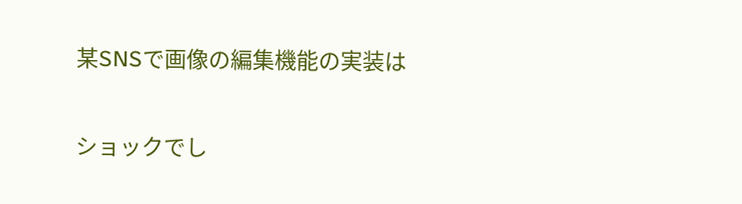某SNSで画像の編集機能の実装は

ショックでし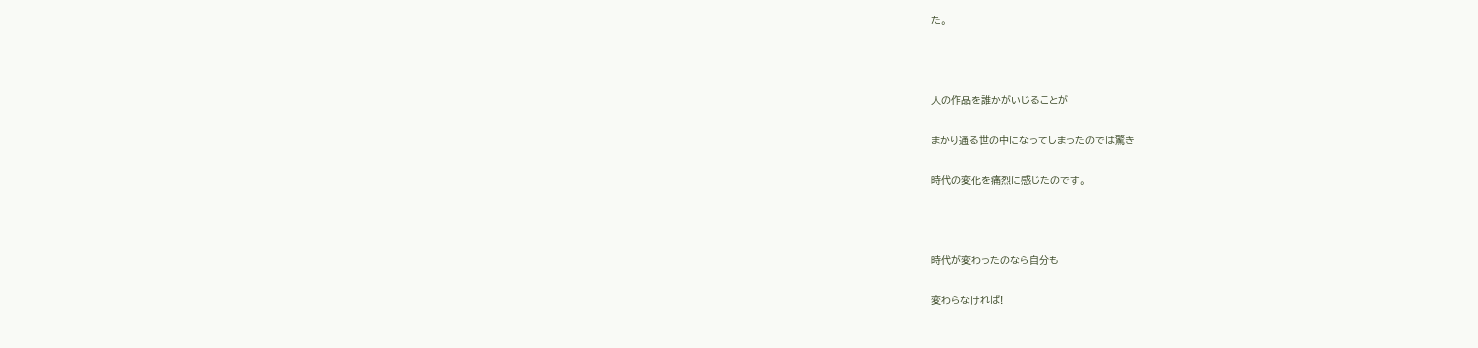た。



人の作品を誰かがいじることが

まかり通る世の中になってしまったのでは驚き

時代の変化を痛烈に感じたのです。



時代が変わったのなら自分も

変わらなければ!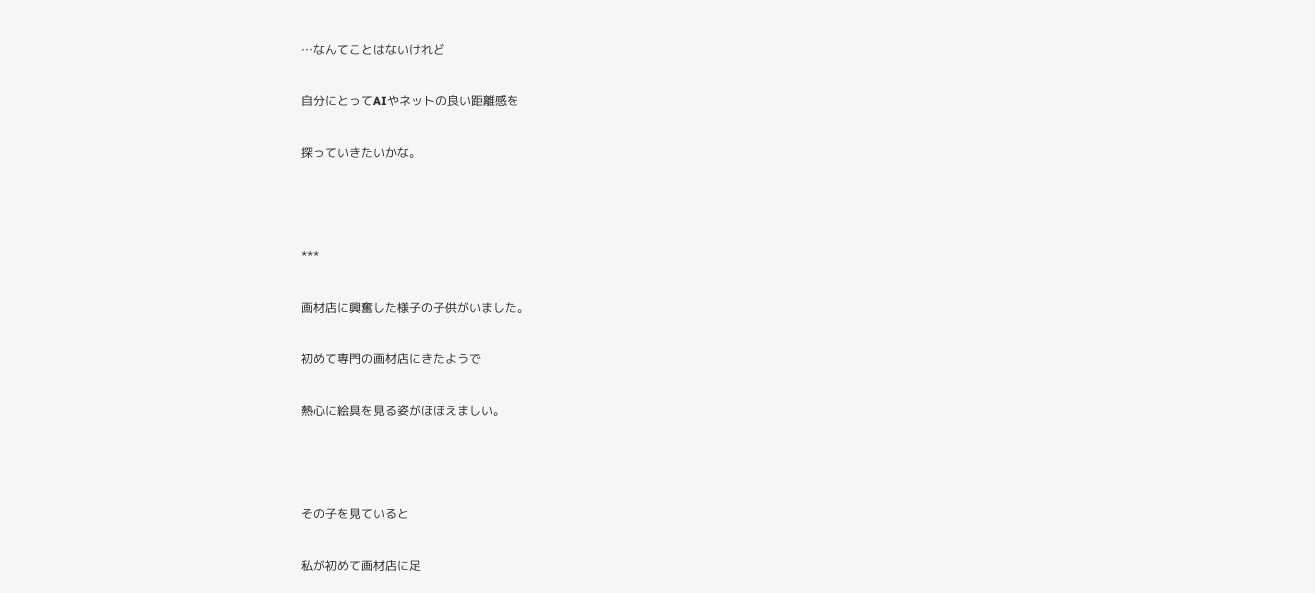…なんてことはないけれど

自分にとってAIやネットの良い距離感を

探っていきたいかな。



***

画材店に興奮した様子の子供がいました。

初めて専門の画材店にきたようで

熱心に絵具を見る姿がほほえましい。



その子を見ていると

私が初めて画材店に足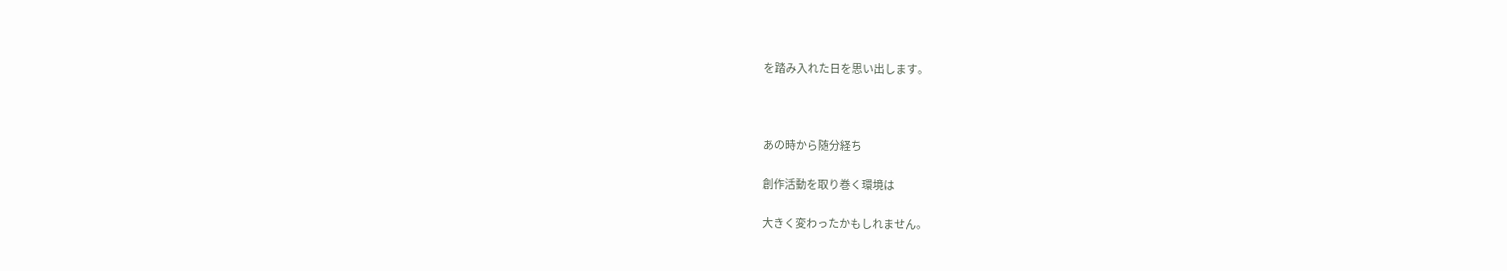を踏み入れた日を思い出します。



あの時から随分経ち

創作活動を取り巻く環境は

大きく変わったかもしれません。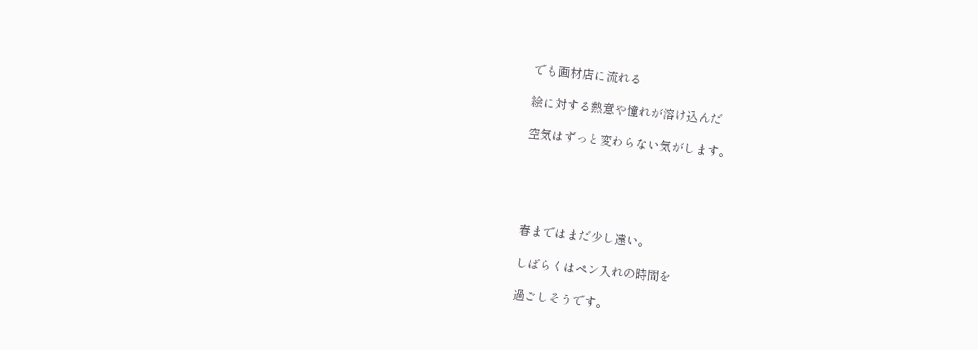でも画材店に流れる

絵に対する熱意や憧れが溶け込んだ

空気はずっと変わらない気がします。





春まではまだ少し遠い。

しばらくはペン入れの時間を

過ごしそうです。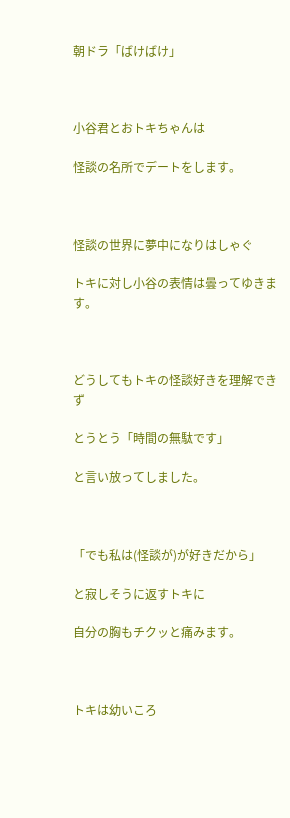朝ドラ「ばけばけ」



小谷君とおトキちゃんは

怪談の名所でデートをします。



怪談の世界に夢中になりはしゃぐ

トキに対し小谷の表情は曇ってゆきます。



どうしてもトキの怪談好きを理解できず

とうとう「時間の無駄です」

と言い放ってしました。



「でも私は(怪談が)が好きだから」

と寂しそうに返すトキに

自分の胸もチクッと痛みます。



トキは幼いころ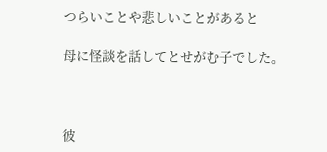つらいことや悲しいことがあると

母に怪談を話してとせがむ子でした。



彼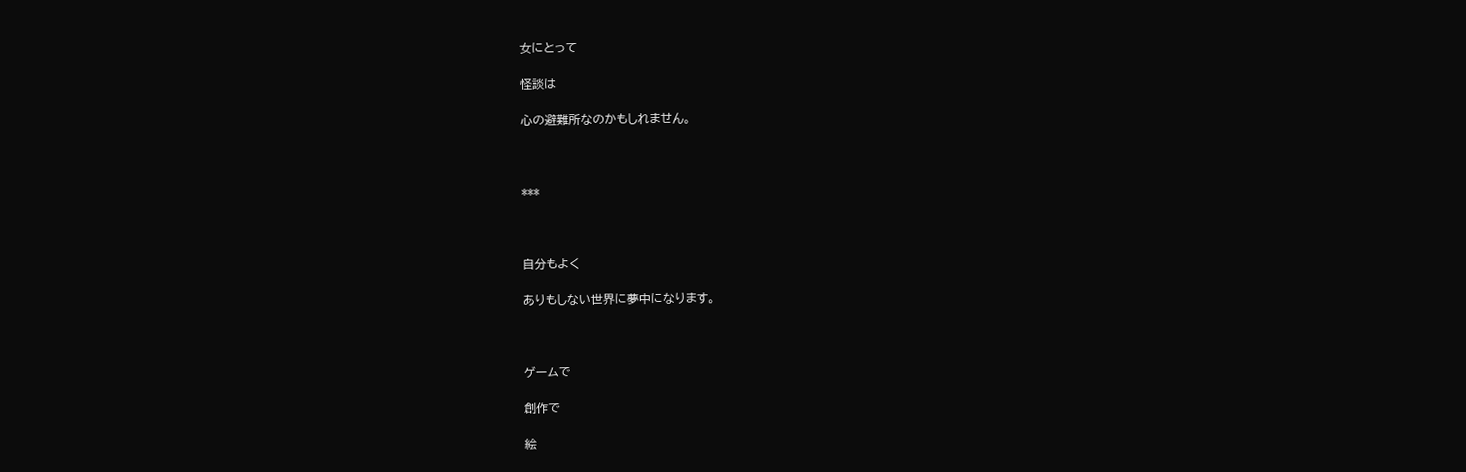女にとって

怪談は

心の避難所なのかもしれません。



***



自分もよく

ありもしない世界に夢中になります。



ゲームで

創作で

絵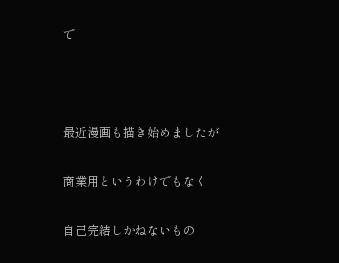で



最近漫画も描き始めましたが

商業用というわけでもなく

自己完結しかねないもの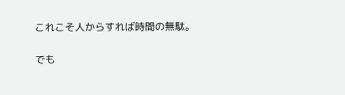これこそ人からすれば時間の無駄。

でも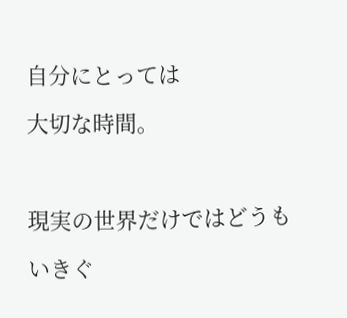自分にとっては

大切な時間。



現実の世界だけではどうも

いきぐ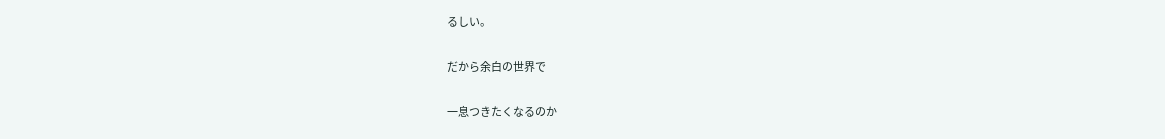るしい。

だから余白の世界で

一息つきたくなるのか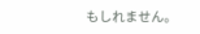もしれません。